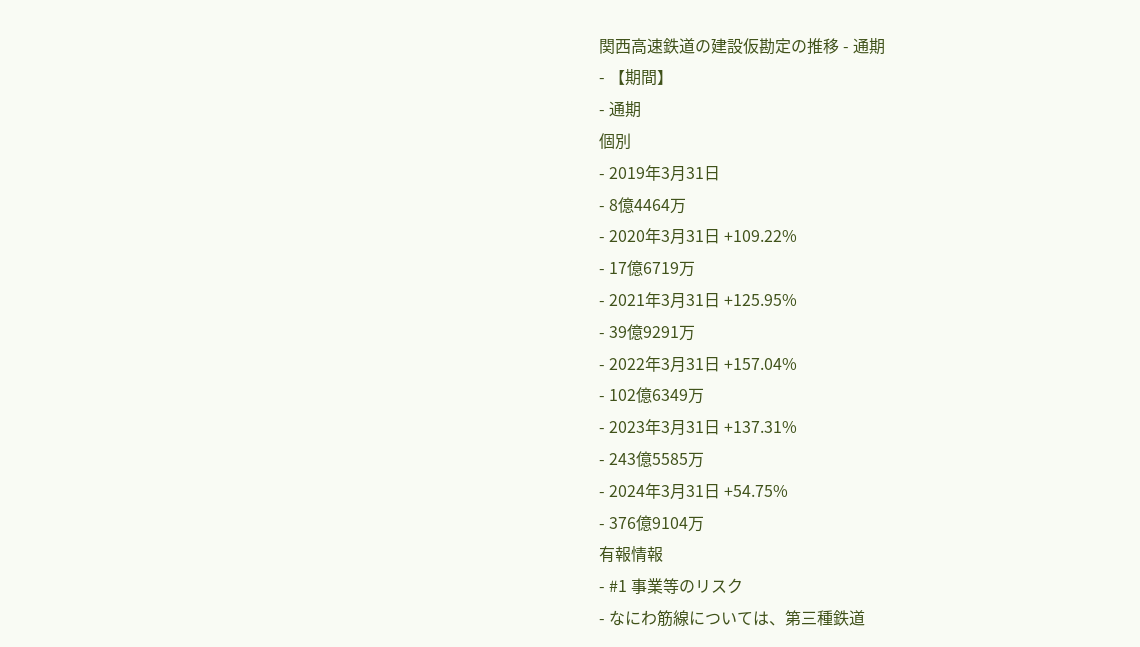関西高速鉄道の建設仮勘定の推移 - 通期
- 【期間】
- 通期
個別
- 2019年3月31日
- 8億4464万
- 2020年3月31日 +109.22%
- 17億6719万
- 2021年3月31日 +125.95%
- 39億9291万
- 2022年3月31日 +157.04%
- 102億6349万
- 2023年3月31日 +137.31%
- 243億5585万
- 2024年3月31日 +54.75%
- 376億9104万
有報情報
- #1 事業等のリスク
- なにわ筋線については、第三種鉄道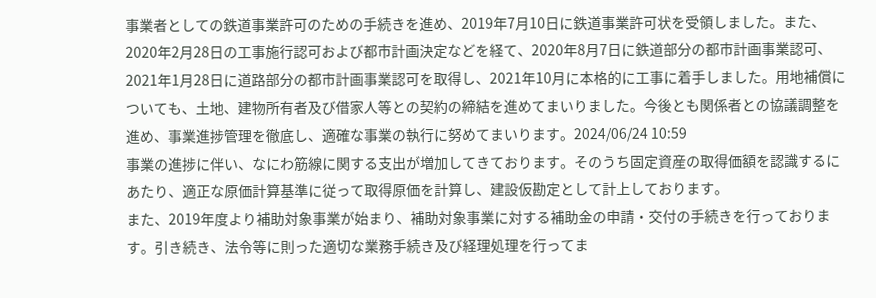事業者としての鉄道事業許可のための手続きを進め、2019年7月10日に鉄道事業許可状を受領しました。また、2020年2月28日の工事施行認可および都市計画決定などを経て、2020年8月7日に鉄道部分の都市計画事業認可、2021年1月28日に道路部分の都市計画事業認可を取得し、2021年10月に本格的に工事に着手しました。用地補償についても、土地、建物所有者及び借家人等との契約の締結を進めてまいりました。今後とも関係者との協議調整を進め、事業進捗管理を徹底し、適確な事業の執行に努めてまいります。2024/06/24 10:59
事業の進捗に伴い、なにわ筋線に関する支出が増加してきております。そのうち固定資産の取得価額を認識するにあたり、適正な原価計算基準に従って取得原価を計算し、建設仮勘定として計上しております。
また、2019年度より補助対象事業が始まり、補助対象事業に対する補助金の申請・交付の手続きを行っております。引き続き、法令等に則った適切な業務手続き及び経理処理を行ってま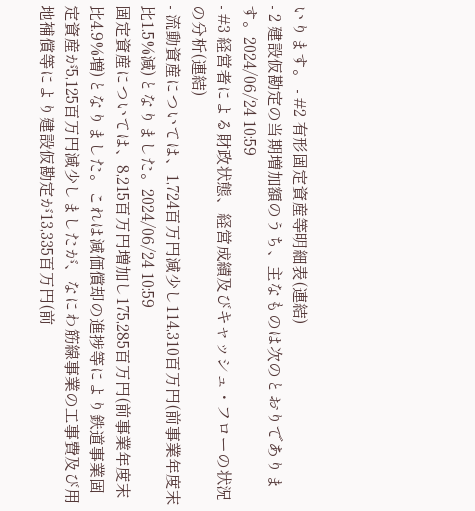いります。 - #2 有形固定資産等明細表(連結)
- 2 建設仮勘定の当期増加額のうち、主なものは次のとおりであります。2024/06/24 10:59
- #3 経営者による財政状態、経営成績及びキャッシュ・フローの状況の分析(連結)
- 流動資産については、1,724百万円減少し114,310百万円(前事業年度末比1.5%減)となりました。2024/06/24 10:59
固定資産については、8,215百万円増加し175,285百万円(前事業年度末比4.9%増)となりました。これは減価償却の進捗等により鉄道事業固定資産が5,125百万円減少しましたが、なにわ筋線事業の工事費及び用地補償等により建設仮勘定が13,335百万円(前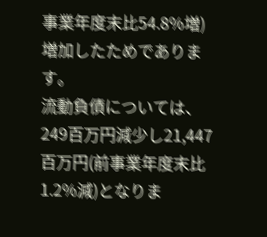事業年度末比54.8%増)増加したためであります。
流動負債については、249百万円減少し21,447百万円(前事業年度末比1.2%減)となりま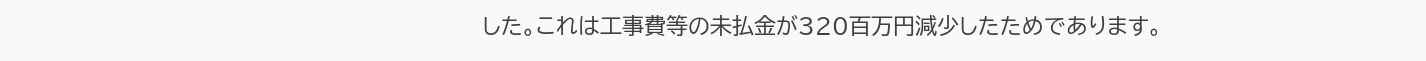した。これは工事費等の未払金が320百万円減少したためであります。